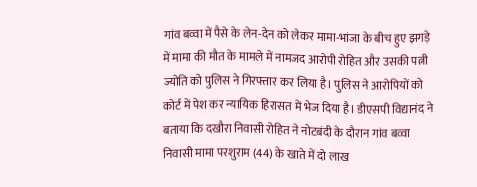गांव बव्वा में पैसे के लेन-देन को लेकर मामा-भांजा के बीच हुए झगड़े में मामा की मौत के मामले में नामजद आरोपी रोहित और उसकी पत्नी ज्योति को पुलिस ने गिरफ्तार कर लिया है। पुलिस ने आरोपियों को कोर्ट में पेश कर न्यायिक हिरासत में भेज दिया है। डीएसपी विद्यानंद ने बताया कि दखौरा निवासी रोहित ने नोटबंदी के दौरान गांव बव्वा निवासी मामा परशुराम (44) के खाते में दो लाख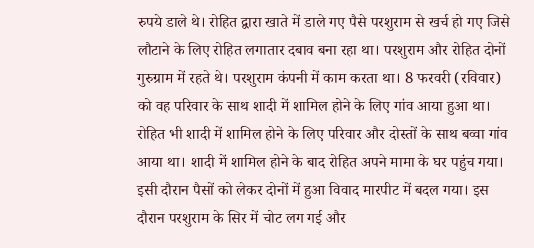रुपये डाले थे। रोहित द्वारा खाते में डाले गए पैसे परशुराम से खर्च हो गए जिसे लौटाने के लिए रोहित लगातार दबाव बना रहा था। परशुराम और रोहित दोनों गुरुग्राम में रहते थे। परशुराम कंपनी में काम करता था। 8 फरवरी (रविवार) को वह परिवार के साथ शादी में शामिल होने के लिए गांव आया हुआ था। रोहित भी शादी में शामिल होने के लिए परिवार और दोस्तों के साथ बव्वा गांव आया था। शादी में शामिल होने के बाद रोहित अपने मामा के घर पहुंच गया। इसी दौरान पैसों को लेकर दोनों में हुआ विवाद मारपीट में बदल गया। इस दौरान परशुराम के सिर में चोट लग गई और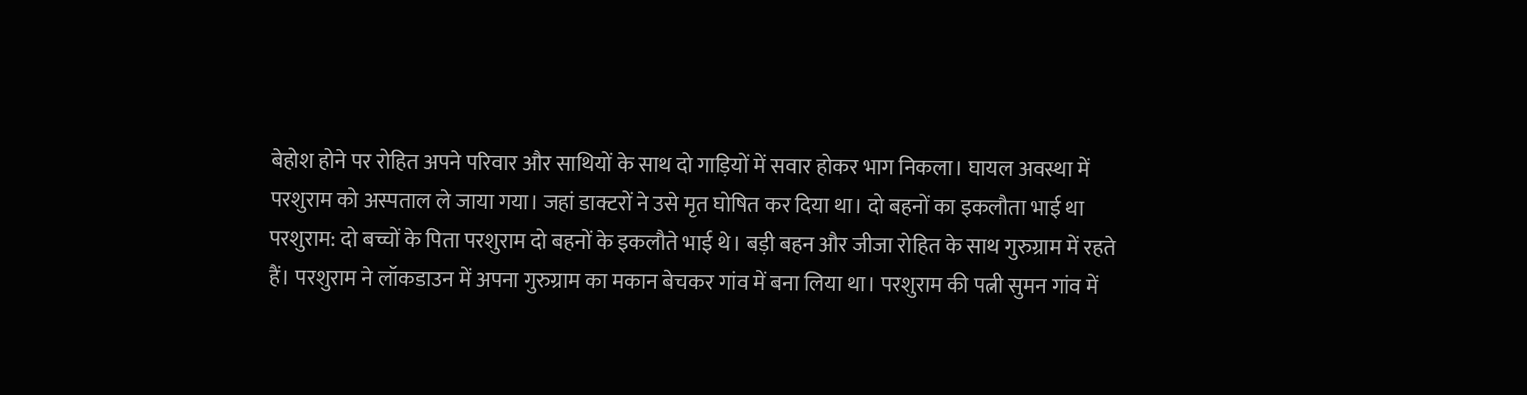बेहोश होने पर रोहित अपने परिवार और साथियों के साथ दो गाड़ियों में सवार होकर भाग निकला। घायल अवस्था में परशुराम को अस्पताल ले जाया गया। जहां डाक्टरों ने उसे मृत घोषित कर दिया था। दो बहनों का इकलौता भाई था परशुराम: दो बच्चों के पिता परशुराम दो बहनों के इकलौते भाई थे। बड़ी बहन और जीजा रोहित के साथ गुरुग्राम में रहते हैं। परशुराम ने लॉकडाउन में अपना गुरुग्राम का मकान बेचकर गांव में बना लिया था। परशुराम की पत्नी सुमन गांव में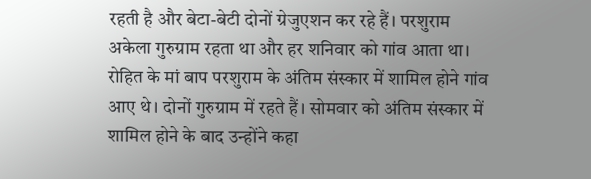रहती है और बेटा-बेटी दोनों ग्रेजुएशन कर रहे हैं। परशुराम अकेला गुरुग्राम रहता था और हर शनिवार को गांव आता था। रोहित के मां बाप परशुराम के अंतिम संस्कार में शामिल होने गांव आए थे। दोनों गुरुग्राम में रहते हैं। सोमवार को अंतिम संस्कार में शामिल होने के बाद उन्होंने कहा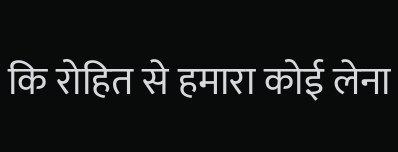कि रोहित से हमारा कोई लेना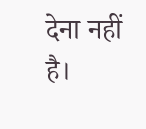देना नहीं है।